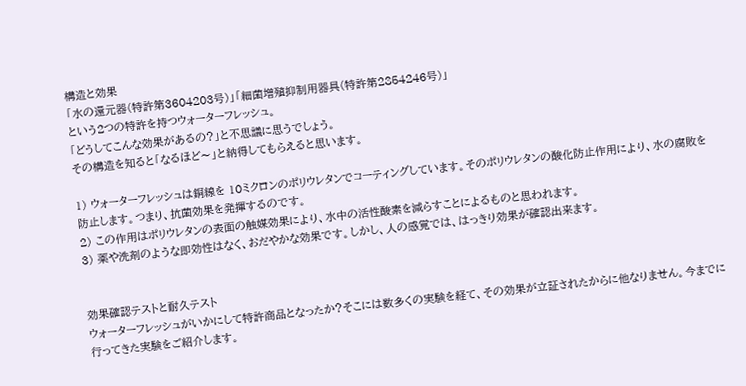構造と効果
「水の還元器(特許第3604203号)」「細菌増殖抑制用器具(特許第2854246号)」
という2つの特許を持つウォーターフレッシュ。
「どうしてこんな効果があるの?」と不思議に思うでしょう。
その構造を知ると「なるほど〜」と納得してもらえると思います。

1) ウォーターフレッシュは銅線を 10ミクロンのポリウレタンでコーティングしています。そのポリウレタンの酸化防止作用により、水の腐敗を防止します。つまり、抗菌効果を発揮するのです。
2) この作用はポリウレタンの表面の触媒効果により、水中の活性酸素を減らすことによるものと思われます。
3) 薬や洗剤のような即効性はなく、おだやかな効果です。しかし、人の感覚では、はっきり効果が確認出来ます。


効果確認テストと耐久テスト
ウォーターフレッシュがいかにして特許商品となったか?そこには数多くの実験を経て、その効果が立証されたからに他なりません。今までに行ってきた実験をご紹介します。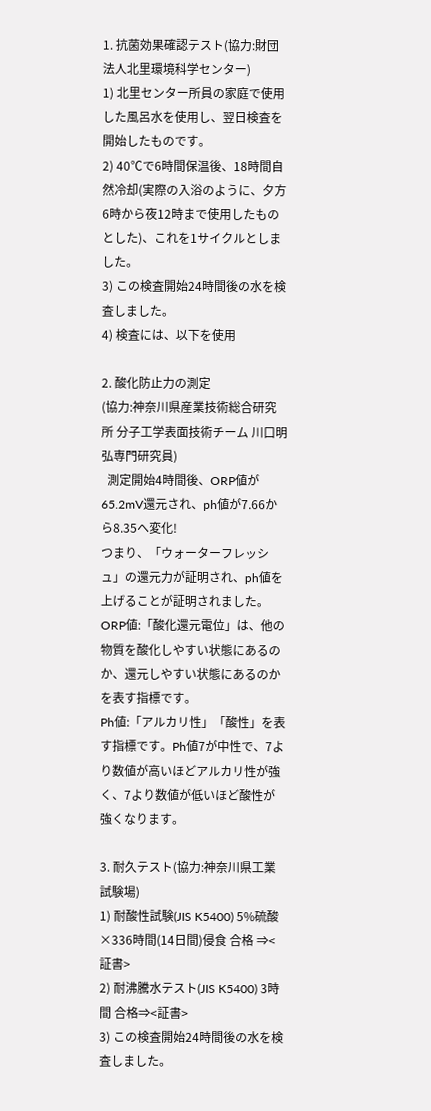1. 抗菌効果確認テスト(協力:財団法人北里環境科学センター)
1) 北里センター所員の家庭で使用した風呂水を使用し、翌日検査を開始したものです。
2) 40℃で6時間保温後、18時間自然冷却(実際の入浴のように、夕方6時から夜12時まで使用したものとした)、これを1サイクルとしました。
3) この検査開始24時間後の水を検査しました。
4) 検査には、以下を使用

2. 酸化防止力の測定
(協力:神奈川県産業技術総合研究所 分子工学表面技術チーム 川口明弘専門研究員)
  測定開始4時間後、ORP値が65.2mV還元され、ph値が7.66から8.35へ変化!
つまり、「ウォーターフレッシュ」の還元力が証明され、ph値を上げることが証明されました。
ORP値:「酸化還元電位」は、他の物質を酸化しやすい状態にあるのか、還元しやすい状態にあるのかを表す指標です。
Ph値:「アルカリ性」「酸性」を表す指標です。Ph値7が中性で、7より数値が高いほどアルカリ性が強く、7より数値が低いほど酸性が強くなります。

3. 耐久テスト(協力:神奈川県工業試験場)
1) 耐酸性試験(JIS K5400) 5%硫酸×336時間(14日間)侵食 合格 ⇒<証書>
2) 耐沸騰水テスト(JIS K5400) 3時間 合格⇒<証書>
3) この検査開始24時間後の水を検査しました。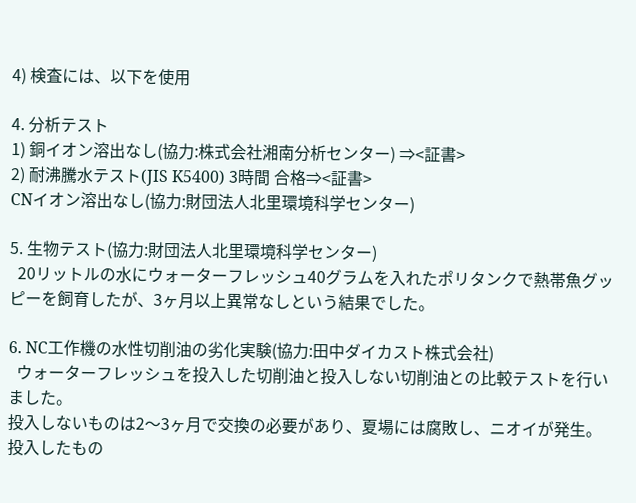4) 検査には、以下を使用

4. 分析テスト
1) 銅イオン溶出なし(協力:株式会社湘南分析センター) ⇒<証書>
2) 耐沸騰水テスト(JIS K5400) 3時間 合格⇒<証書>
CNイオン溶出なし(協力:財団法人北里環境科学センター)

5. 生物テスト(協力:財団法人北里環境科学センター)
  20リットルの水にウォーターフレッシュ40グラムを入れたポリタンクで熱帯魚グッピーを飼育したが、3ヶ月以上異常なしという結果でした。

6. NC工作機の水性切削油の劣化実験(協力:田中ダイカスト株式会社)
  ウォーターフレッシュを投入した切削油と投入しない切削油との比較テストを行いました。
投入しないものは2〜3ヶ月で交換の必要があり、夏場には腐敗し、ニオイが発生。
投入したもの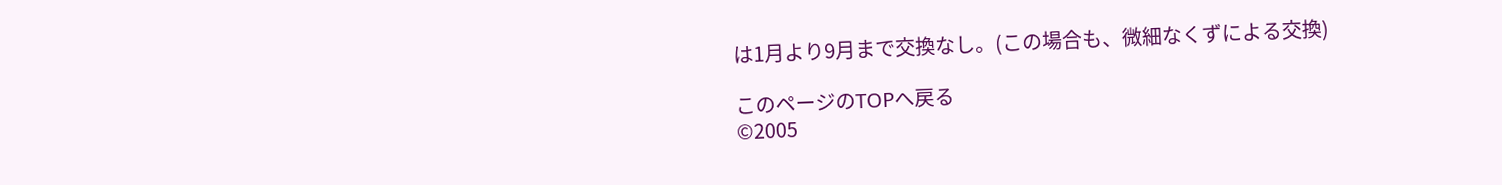は1月より9月まで交換なし。(この場合も、微細なくずによる交換)

このページのTOPへ戻る
©2005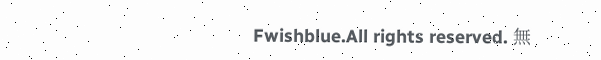Fwishblue.All rights reserved. 無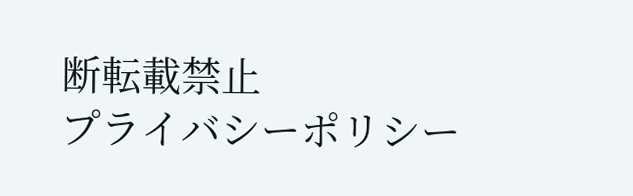断転載禁止
プライバシーポリシー